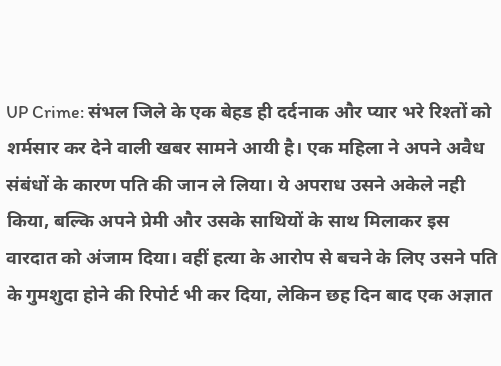UP Crime: संभल जिले के एक बेहड ही दर्दनाक और प्यार भरे रिश्तों को शर्मसार कर देने वाली खबर सामने आयी है। एक महिला ने अपने अवैध संबंधों के कारण पति की जान ले लिया। ये अपराध उसने अकेले नही किया, बल्कि अपने प्रेमी और उसके साथियों के साथ मिलाकर इस वारदात को अंजाम दिया। वहीं हत्या के आरोप से बचने के लिए उसने पति के गुमशुदा होने की रिपोर्ट भी कर दिया, लेकिन छह दिन बाद एक अज्ञात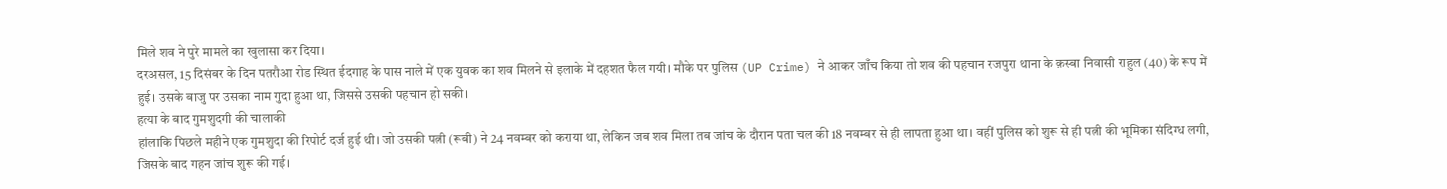मिले शव ने पुरे मामले का खुलासा कर दिया।
दरअसल, 15 दिसंबर के दिन पतरौआ रोड स्थित ईदगाह के पास नाले में एक युवक का शव मिलने से इलाके में दहशत फैल गयी। मौके पर पुलिस (UP Crime) ने आकर जाँच किया तो शव की पहचान रजपुरा थाना के क़स्बा निवासी राहुल (40) के रूप में हुई। उसके बाजु पर उसका नाम गुदा हुआ था, जिससे उसकी पहचान हो सकी।
हत्या के बाद गुमशुदगी की चालाकी
हांलाकि पिछले महीने एक गुमशुदा की रिपोर्ट दर्ज हुई थी। जो उसकी पत्नी (रूबी) ने 24 नवम्बर को कराया था, लेकिन जब शव मिला तब जांच के दौरान पता चल की 18 नवम्बर से ही लापता हुआ था। वहीं पुलिस को शुरू से ही पत्नी की भूमिका संदिग्ध लगी, जिसके बाद गहन जांच शुरू की गई।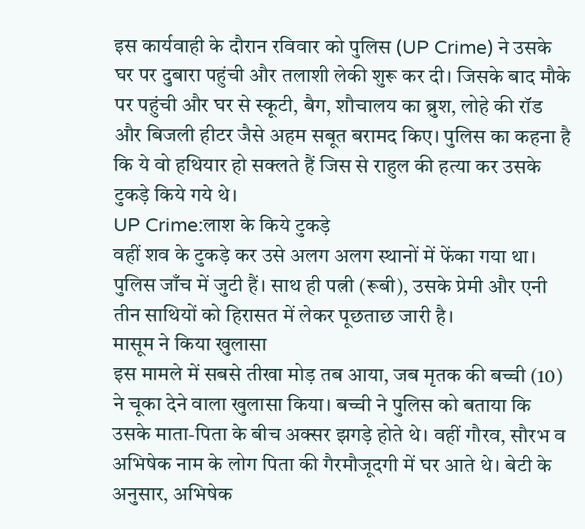इस कार्यवाही के दौरान रविवार को पुलिस (UP Crime) ने उसके घर पर दुबारा पहुंची और तलाशी लेकी शुरू कर दी। जिसके बाद मौके पर पहुंची और घर से स्कूटी, बैग, शौचालय का ब्रुश, लोहे की रॉड और बिजली हीटर जैसे अहम सबूत बरामद किए। पुलिस का कहना है कि ये वो हथियार हो सक्लते हैं जिस से राहुल की हत्या कर उसके टुकड़े किये गये थे।
UP Crime:लाश के किये टुकड़े
वहीं शव के टुकड़े कर उसे अलग अलग स्थानों में फेंका गया था। पुलिस जाँच में जुटी हैं। साथ ही पत्नी (रूबी), उसके प्रेमी और एनी तीन साथियों को हिरासत में लेकर पूछताछ जारी है।
मासूम ने किया खुलासा
इस मामले में सबसे तीखा मोड़ तब आया, जब मृतक की बच्ची (10) ने चूका देने वाला खुलासा किया। बच्ची ने पुलिस को बताया कि उसके माता-पिता के बीच अक्सर झगड़े होते थे। वहीं गौरव, सौरभ व अभिषेक नाम के लोग पिता की गैरमौजूदगी में घर आते थे। बेटी के अनुसार, अभिषेक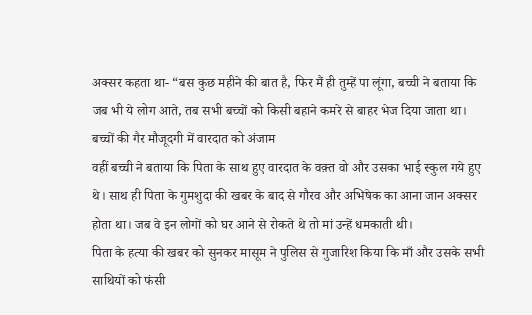अक्सर कहता था- “बस कुछ महीने की बात है, फिर मैं ही तुम्हें पा लूंगा, बच्ची ने बताया कि जब भी ये लोग आते, तब सभी बच्चों को किसी बहाने कमरे से बाहर भेज दिया जाता था।
बच्चों की गैर मौजूदगी में वारदात को अंजाम
वहीं बच्ची ने बताया कि पिता के साथ हुए वारदात के वक़्त वो और उसका भाई स्कुल गये हुए थे। साथ ही पिता के गुमशुदा की खबर के बाद से गौरव और अभिषेक का आना जान अक्सर होता था। जब वे इन लोगों को घर आने से रोकते थे तो मां उन्हें धमकाती थी।
पिता के हत्या की खबर को सुनकर मासूम ने पुलिस से गुजारिश किया कि माँ और उसके सभी साथियों को फंसी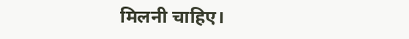मिलनी चाहिए।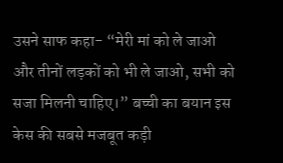उसने साफ कहा- “मेरी मां को ले जाओ और तीनों लड़कों को भी ले जाओ, सभी को सजा मिलनी चाहिए।” बच्ची का बयान इस केस की सबसे मजबूत कड़ी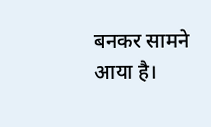बनकर सामने आया है।